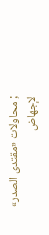; محاولات «مقتدى الصدر» لإجهاض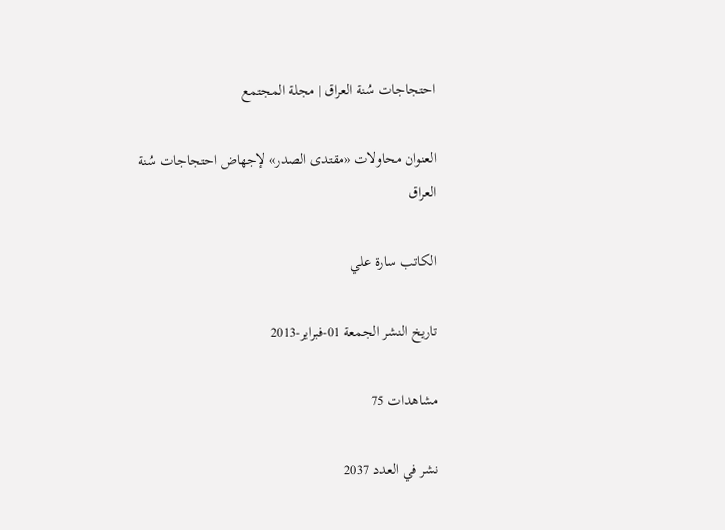احتجاجات سُنة العراق | مجلة المجتمع

العنوان محاولات «مقتدى الصدر» لإجهاض احتجاجات سُنة العراق

الكاتب سارة علي

تاريخ النشر الجمعة 01-فبراير-2013

مشاهدات 75

نشر في العدد 2037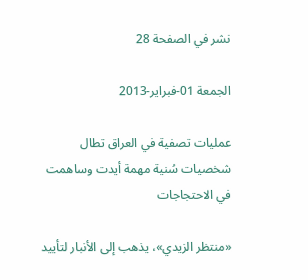نشر في الصفحة 28

الجمعة 01-فبراير-2013

عمليات تصفية في العراق تطال شخصيات سُنية مهمة أيدت وساهمت في الاحتجاجات

«منتظر الزيدي»، يذهب إلى الأنبار لتأييد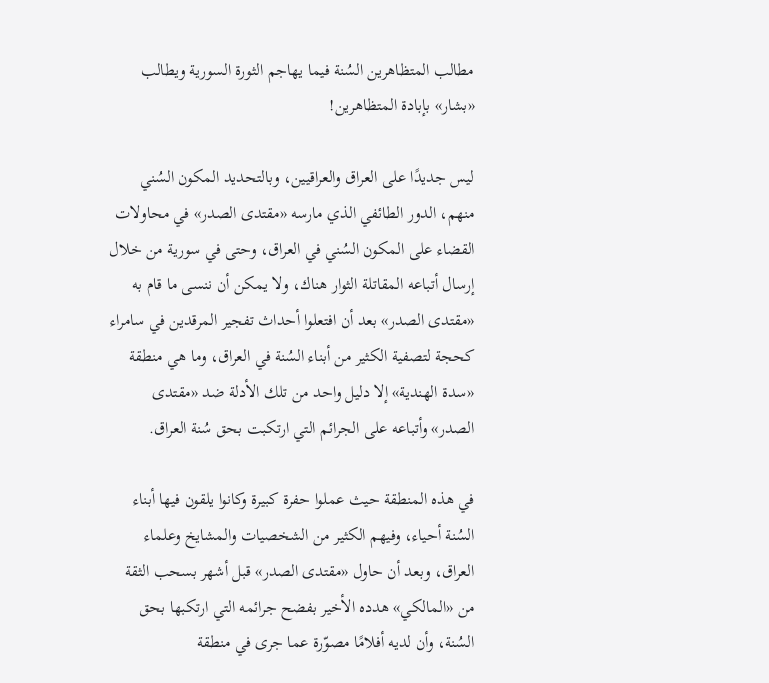مطالب المتظاهرين السُنة فيما يهاجم الثورة السورية ويطالب «بشار» بإبادة المتظاهرين!

ليس جديدًا على العراق والعراقيين، وبالتحديد المكون السُني منهم، الدور الطائفي الذي مارسه «مقتدى الصدر» في محاولات القضاء على المكون السُني في العراق، وحتى في سورية من خلال إرسال أتباعه المقاتلة الثوار هناك، ولا يمكن أن ننسى ما قام به «مقتدى الصدر» بعد أن افتعلوا أحداث تفجير المرقدين في سامراء كحجة لتصفية الكثير من أبناء السُنة في العراق، وما هي منطقة «سدة الهندية» إلا دليل واحد من تلك الأدلة ضد «مقتدى الصدر» وأتباعه على الجرائم التي ارتكبت بحق سُنة العراق.

في هذه المنطقة حيث عملوا حفرة كبيرة وكانوا يلقون فيها أبناء السُنة أحياء، وفيهم الكثير من الشخصيات والمشايخ وعلماء العراق، وبعد أن حاول «مقتدى الصدر» قبل أشهر بسحب الثقة من «المالكي» هدده الأخير بفضح جرائمه التي ارتكبها بحق السُنة، وأن لديه أفلامًا مصوّرة عما جرى في منطقة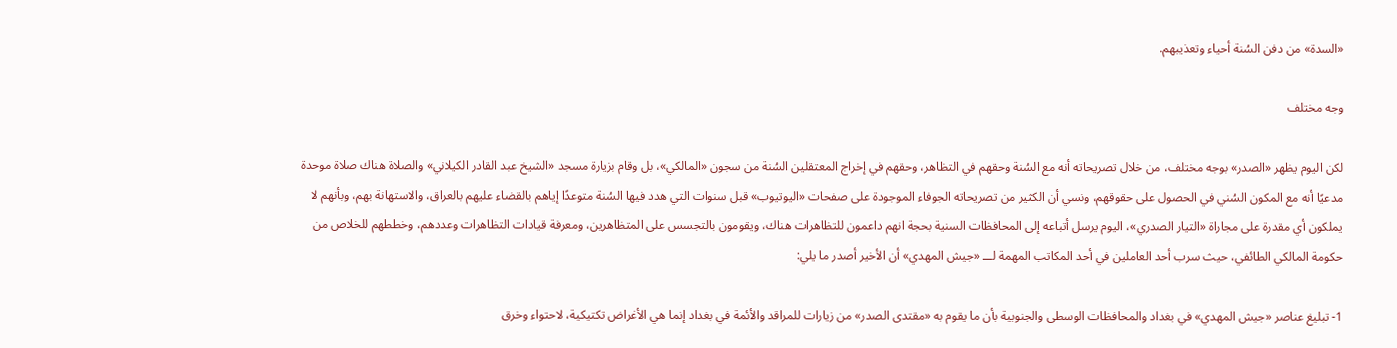«السدة» من دفن السُنة أحياء وتعذيبهم.

وجه مختلف

لكن اليوم يظهر «الصدر» بوجه مختلف، من خلال تصريحاته أنه مع السُنة وحقهم في التظاهر، وحقهم في إخراج المعتقلين السُنة من سجون «المالكي»، بل وقام بزيارة مسجد «الشيخ عبد القادر الكيلاني» والصلاة هناك صلاة موحدة مدعيًا أنه مع المكون السُني في الحصول على حقوقهم، ونسي أن الكثير من تصريحاته الجوفاء الموجودة على صفحات «اليوتيوب» قبل سنوات التي هدد فيها السُنة متوعدًا إياهم بالقضاء عليهم بالعراق، والاستهانة بهم، وبأنهم لا يملكون أي مقدرة على مجاراة «التيار الصدري»، اليوم يرسل أتباعه إلى المحافظات السنية بحجة انهم داعمون للتظاهرات هناك، ويقومون بالتجسس على المتظاهرين، ومعرفة قيادات التظاهرات وعددهم، وخططهم للخلاص من حكومة المالكي الطائفي، حيث سرب أحد العاملين في أحد المكاتب المهمة لـــ «جيش المهدي» أن الأخير أصدر ما يلي:

1- تبليغ عناصر «جيش المهدي» في بغداد والمحافظات الوسطى والجنوبية بأن ما يقوم به «مقتدى الصدر» من زيارات للمراقد والأئمة في بغداد إنما هي الأغراض تكتيكية، لاحتواء وخرق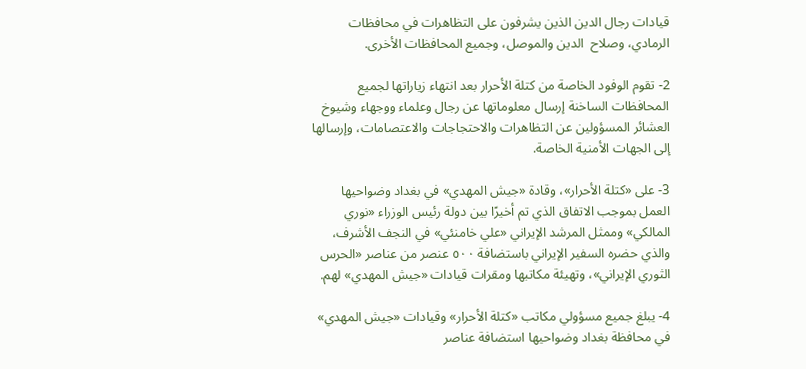قيادات رجال الدين الذين يشرفون على التظاهرات في محافظات الرمادي، وصلاح  الدين والموصل، وجميع المحافظات الأخرى.

2- تقوم الوفود الخاصة من كتلة الأحرار بعد انتهاء زياراتها لجميع المحافظات الساخنة إرسال معلوماتها عن رجال وعلماء ووجهاء وشيوخ العشائر المسؤولين عن التظاهرات والاحتجاجات والاعتصامات، وإرسالها إلى الجهات الأمنية الخاصة.

3- على «كتلة الأحرار»، وقادة «جيش المهدي» في بغداد وضواحيها العمل بموجب الاتفاق الذي تم أخيرًا بين دولة رئيس الوزراء «نوري المالكي» وممثل المرشد الإيراني «علي خامنئي» في النجف الأشرف، والذي حضره السفير الإيراني باستضافة ٥٠٠ عنصر من عناصر «الحرس الثوري الإيراني»، وتهيئة مكاتبها ومقرات قيادات «جيش المهدي» لهم.

4- يبلغ جميع مسؤولي مكاتب «كتلة الأحرار» وقيادات «جيش المهدي» في محافظة بغداد وضواحيها استضافة عناصر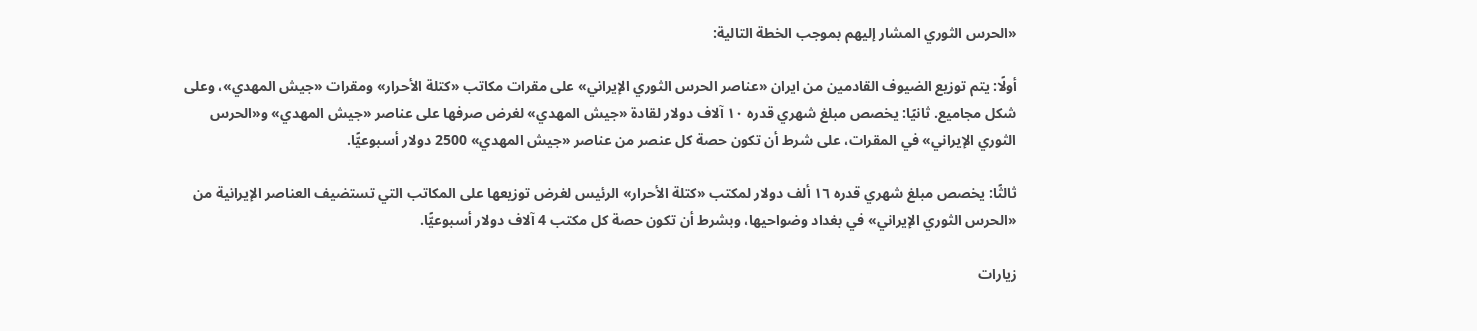«الحرس الثوري المشار إليهم بموجب الخطة التالية:

أولًا: يتم توزيع الضيوف القادمين من ايران «عناصر الحرس الثوري الإيراني» على مقرات مكاتب «كتلة الأحرار» ومقرات «جيش المهدي»، وعلى شكل مجاميع. ثانيًا: يخصص مبلغ شهري قدره ۱۰ آلاف دولار لقادة «جيش المهدي» لغرض صرفها على عناصر «جيش المهدي» و«الحرس الثوري الإيراني» في المقرات، على شرط أن تكون حصة كل عنصر من عناصر «جيش المهدي» 2500 دولار أسبوعيًّا.

ثالثًا: يخصص مبلغ شهري قدره ١٦ ألف دولار لمكتب «كتلة الأحرار» الرئيس لغرض توزيعها على المكاتب التي تستضيف العناصر الإيرانية من «الحرس الثوري الإيراني» في بغداد وضواحيها، وبشرط أن تكون حصة كل مكتب 4 آلاف دولار أسبوعيًّا.

زيارات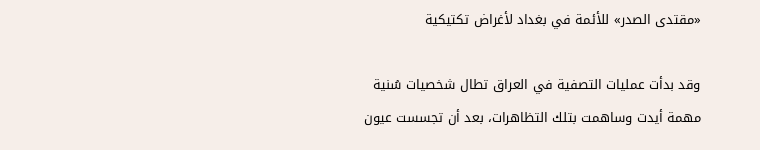«مقتدى الصدر» للأئمة في بغداد لأغراض تكتيكية

وقد بدأت عمليات التصفية في العراق تطال شخصيات سُنية مهمة أيدت وساهمت بتلك التظاهرات، بعد أن تجسست عيون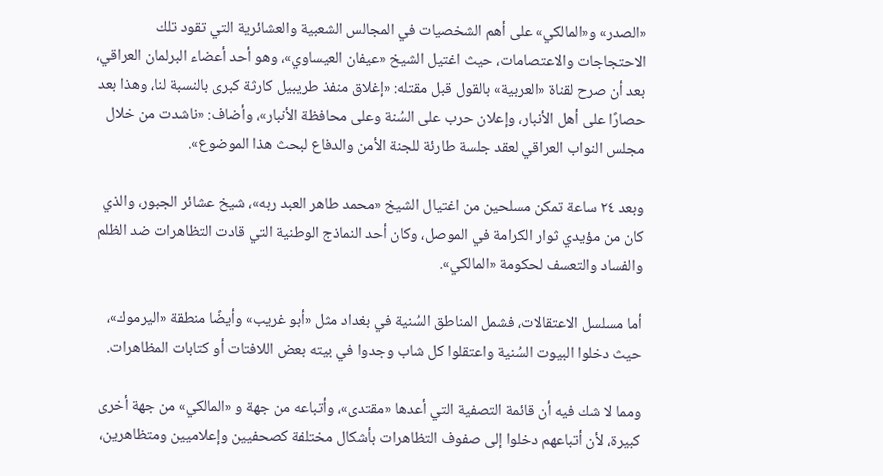«الصدر» و«المالكي» على أهم الشخصيات في المجالس الشعبية والعشائرية التي تقود تلك الاحتجاجات والاعتصامات، حيث اغتيل الشيخ «عيفان العيساوي»، وهو أحد أعضاء البرلمان العراقي، بعد أن صرح لقناة «العربية» بالقول قبل مقتله: «إغلاق منفذ طريبيل كارثة كبرى بالنسبة لنا، وهذا بعد حصارًا على أهل الأنبار، وإعلان حرب على السُنة وعلى محافظة الأنبار»، وأضاف: «ناشدت من خلال مجلس النواب العراقي لعقد جلسة طارئة للجنة الأمن والدفاع لبحث هذا الموضوع».

وبعد ٢٤ ساعة تمكن مسلحين من اغتيال الشيخ «محمد طاهر العبد ربه»، شيخ عشائر الجبور، والذي كان من مؤيدي ثوار الكرامة في الموصل، وكان أحد النماذج الوطنية التي قادت التظاهرات ضد الظلم والفساد والتعسف لحكومة «المالكي».

أما مسلسل الاعتقالات، فشمل المناطق السُنية في بغداد مثل «أبو غريب» وأيضًا منطقة «اليرموك»، حيث دخلوا البيوت السُنية واعتقلوا كل شاب وجدوا في بيته بعض اللافتات أو كتابات المظاهرات.

ومما لا شك فيه أن قائمة التصفية التي أعدها «مقتدى»، وأتباعه من جهة و «المالكي» من جهة أخرى كبيرة، لأن أتباعهم دخلوا إلى صفوف التظاهرات بأشكال مختلفة كصحفيين وإعلاميين ومتظاهرين،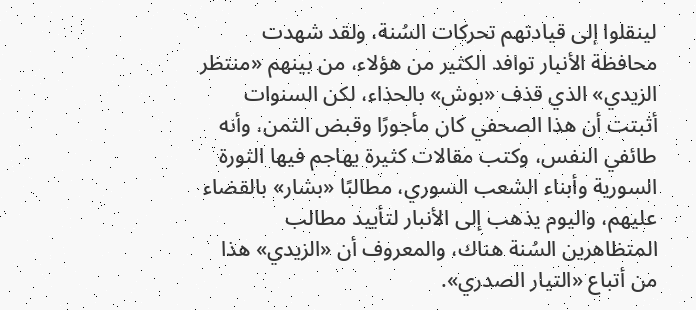لينقلوا إلى قيادتهم تحركات السُنة، ولقد شهدت محافظة الأنبار توافد الكثير من هؤلاء، من بينهم «منتظر الزيدي» الذي قذف «بوش» بالحذاء، لكن السنوات أثبتت أن هذا الصحفي كان مأجورًا وقبض الثمن، وأنه طائفي النفس، وكتب مقالات كثيرة يهاجم فيها الثورة السورية وأبناء الشعب السوري، مطالبًا «بشار» بالقضاء عليهم، واليوم يذهب إلى الأنبار لتأييد مطالب المتظاهرين السُنة هناك، والمعروف أن «الزيدي» هذا من أتباع «التيار الصدري».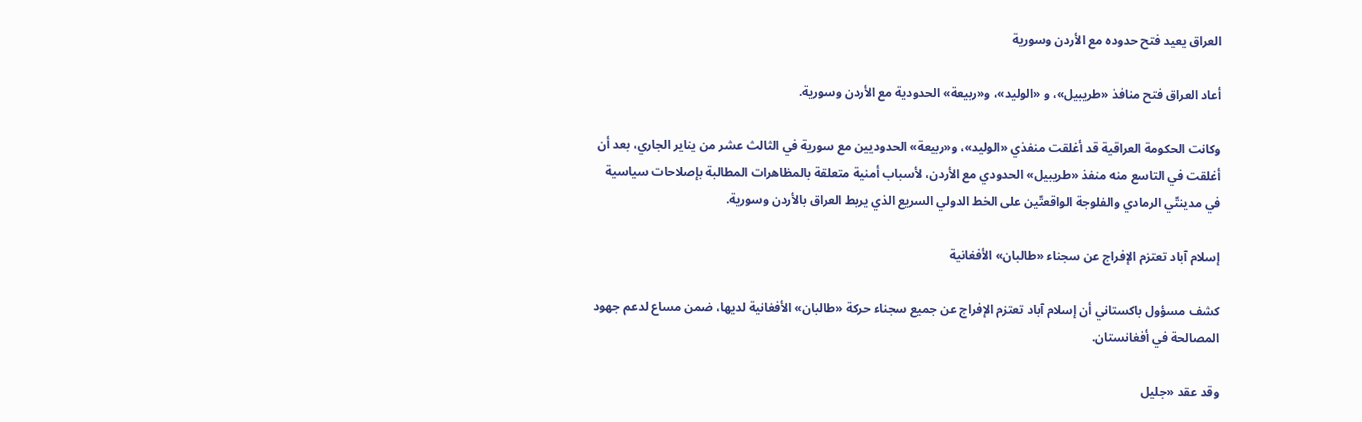العراق يعيد فتح حدوده مع الأردن وسورية

أعاد العراق فتح منافذ «طريبيل»، و «الوليد»، و«ربيعة» الحدودية مع الأردن وسورية.

وكانت الحكومة العراقية قد أغلقت منفذي «الوليد»، و«ربيعة» الحدوديين مع سورية في الثالث عشر من يناير الجاري، بعد أن أغلقت في التاسع منه منفذ «طريبيل» الحدودي مع الأردن، لأسباب أمنية متعلقة بالمظاهرات المطالبة بإصلاحات سياسية في مدينتّي الرمادي والفلوجة الواقعتّين على الخط الدولي السريع الذي يربط العراق بالأردن وسورية.

إسلام آباد تعتزم الإفراج عن سجناء «طالبان» الأفغانية

كشف مسؤول باكستاني أن إسلام آباد تعتزم الإفراج عن جميع سجناء حركة «طالبان» الأفغانية لديها، ضمن مساع لدعم جهود المصالحة في أفغانستان.

وقد عقد «جليل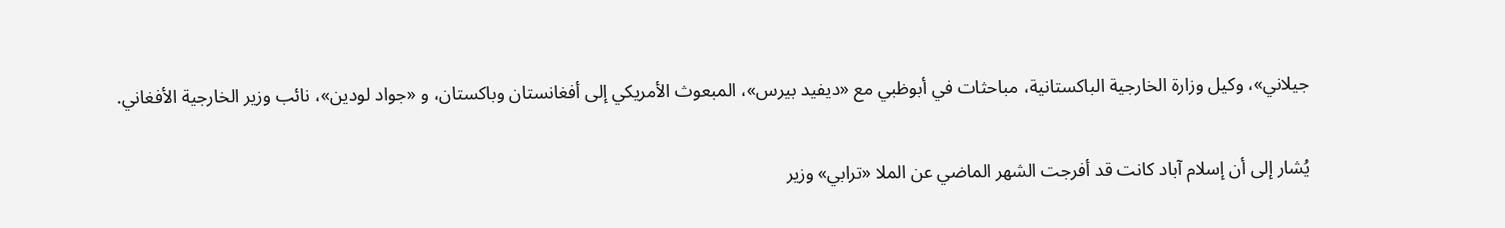جيلاني»، وكيل وزارة الخارجية الباكستانية، مباحثات في أبوظبي مع «ديفيد بيرس»، المبعوث الأمريكي إلى أفغانستان وباكستان، و «جواد لودين»، نائب وزير الخارجية الأفغاني.

يُشار إلى أن إسلام آباد كانت قد أفرجت الشهر الماضي عن الملا «ترابي» وزير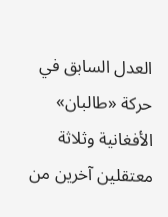العدل السابق في حركة «طالبان» الأفغانية وثلاثة معتقلين آخرين من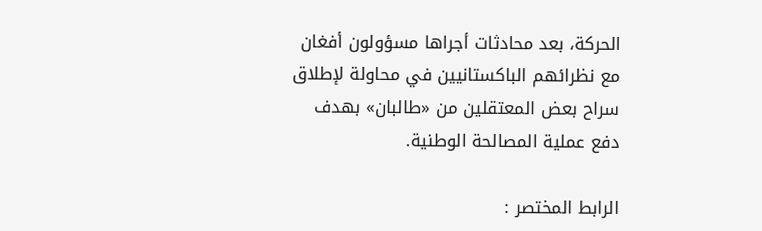الحركة، بعد محادثات أجراها مسؤولون أفغان مع نظرائهم الباكستانيين في محاولة لإطلاق سراح بعض المعتقلين من «طالبان» بهدف دفع عملية المصالحة الوطنية.

الرابط المختصر :